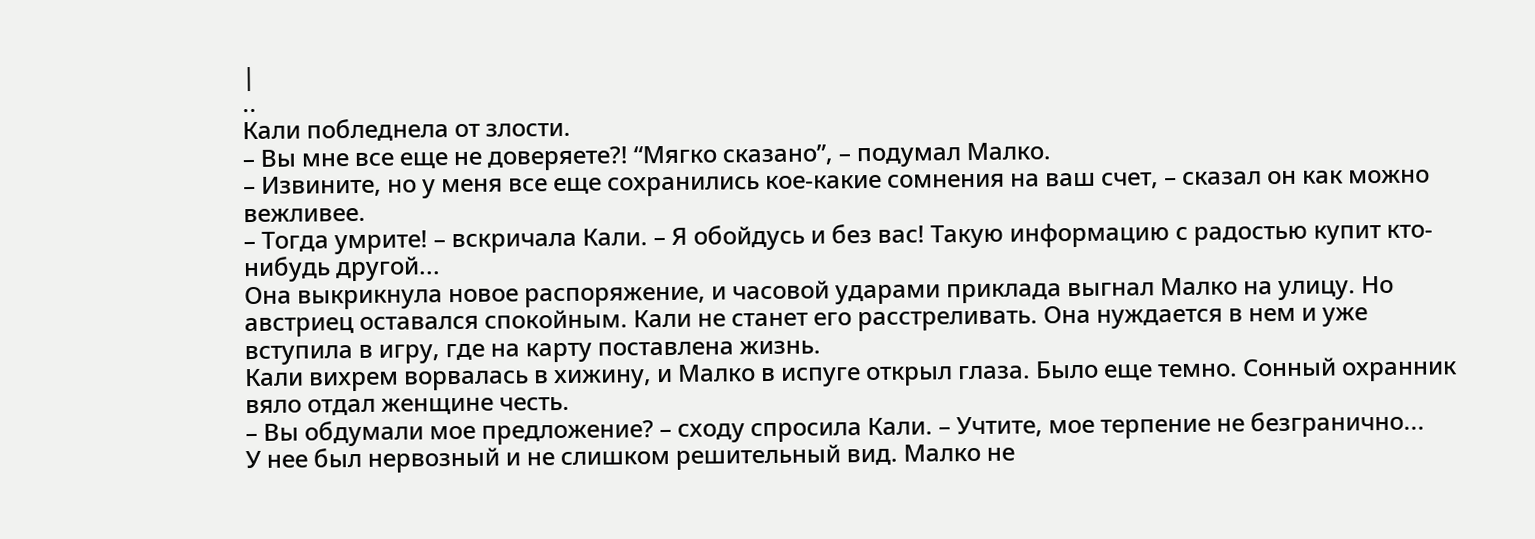|
..
Кали побледнела от злости.
– Вы мне все еще не доверяете?! “Мягко сказано”, – подумал Малко.
– Извините, но у меня все еще сохранились кое-какие сомнения на ваш счет, – сказал он как можно вежливее.
– Тогда умрите! – вскричала Кали. – Я обойдусь и без вас! Такую информацию с радостью купит кто-нибудь другой...
Она выкрикнула новое распоряжение, и часовой ударами приклада выгнал Малко на улицу. Но австриец оставался спокойным. Кали не станет его расстреливать. Она нуждается в нем и уже вступила в игру, где на карту поставлена жизнь.
Кали вихрем ворвалась в хижину, и Малко в испуге открыл глаза. Было еще темно. Сонный охранник вяло отдал женщине честь.
– Вы обдумали мое предложение? – сходу спросила Кали. – Учтите, мое терпение не безгранично...
У нее был нервозный и не слишком решительный вид. Малко не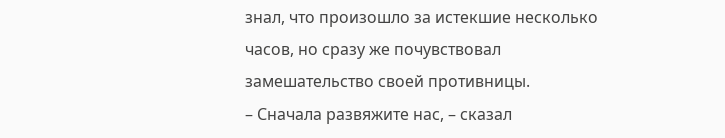знал, что произошло за истекшие несколько часов, но сразу же почувствовал замешательство своей противницы.
– Сначала развяжите нас, – сказал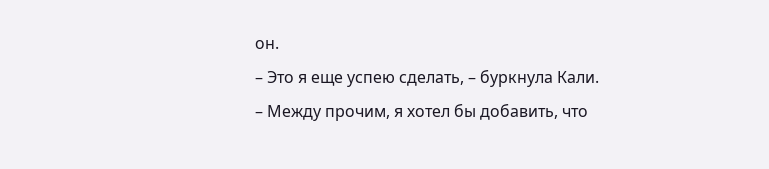он.
– Это я еще успею сделать, – буркнула Кали.
– Между прочим, я хотел бы добавить, что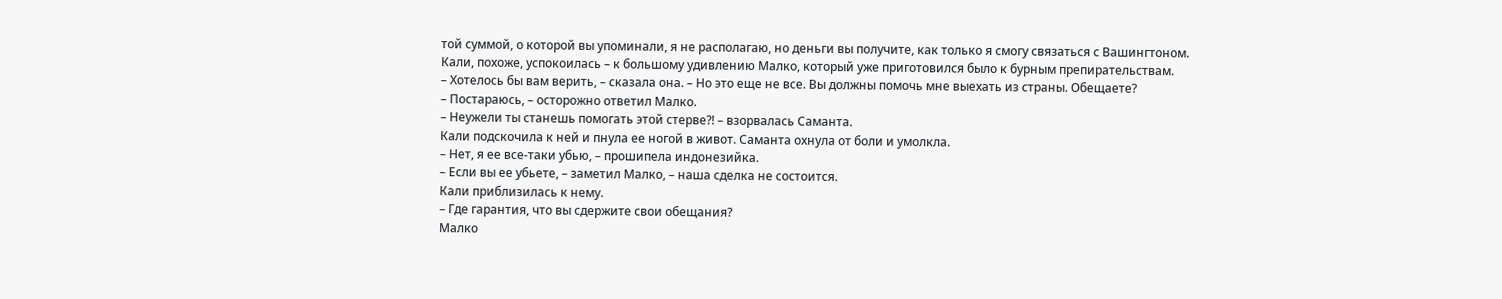той суммой, о которой вы упоминали, я не располагаю, но деньги вы получите, как только я смогу связаться с Вашингтоном.
Кали, похоже, успокоилась – к большому удивлению Малко, который уже приготовился было к бурным препирательствам.
– Хотелось бы вам верить, – сказала она. – Но это еще не все. Вы должны помочь мне выехать из страны. Обещаете?
– Постараюсь, – осторожно ответил Малко.
– Неужели ты станешь помогать этой стерве?! – взорвалась Саманта.
Кали подскочила к ней и пнула ее ногой в живот. Саманта охнула от боли и умолкла.
– Нет, я ее все-таки убью, – прошипела индонезийка.
– Если вы ее убьете, – заметил Малко, – наша сделка не состоится.
Кали приблизилась к нему.
– Где гарантия, что вы сдержите свои обещания?
Малко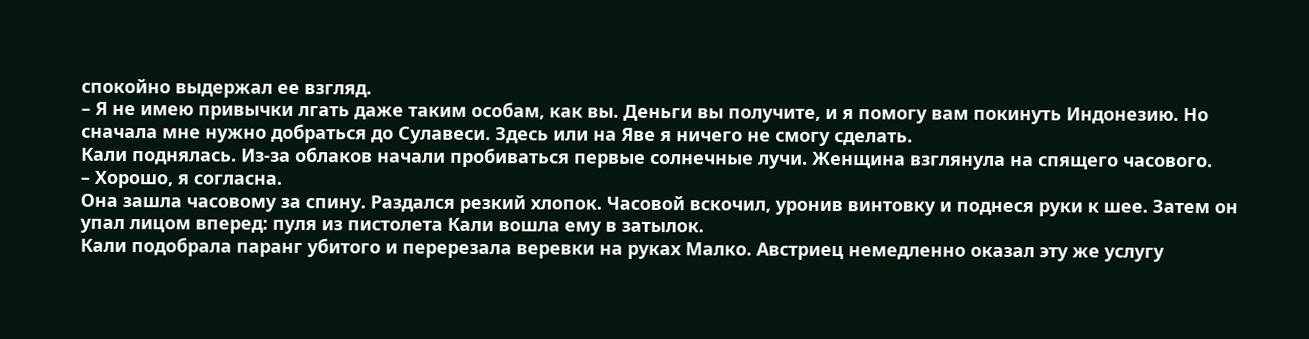спокойно выдержал ее взгляд.
– Я не имею привычки лгать даже таким особам, как вы. Деньги вы получите, и я помогу вам покинуть Индонезию. Но сначала мне нужно добраться до Сулавеси. Здесь или на Яве я ничего не смогу сделать.
Кали поднялась. Из-за облаков начали пробиваться первые солнечные лучи. Женщина взглянула на спящего часового.
– Хорошо, я согласна.
Она зашла часовому за спину. Раздался резкий хлопок. Часовой вскочил, уронив винтовку и поднеся руки к шее. Затем он упал лицом вперед: пуля из пистолета Кали вошла ему в затылок.
Кали подобрала паранг убитого и перерезала веревки на руках Малко. Австриец немедленно оказал эту же услугу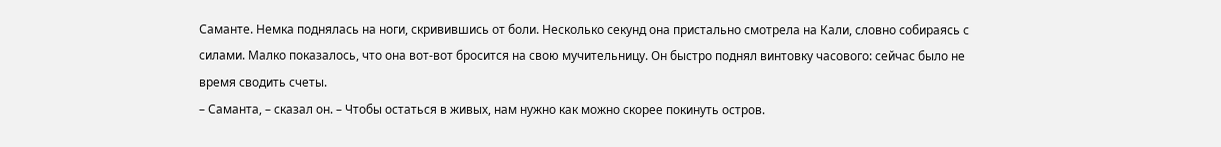Саманте. Немка поднялась на ноги, скривившись от боли. Несколько секунд она пристально смотрела на Кали, словно собираясь с силами. Малко показалось, что она вот-вот бросится на свою мучительницу. Он быстро поднял винтовку часового: сейчас было не время сводить счеты.
– Саманта, – сказал он. – Чтобы остаться в живых, нам нужно как можно скорее покинуть остров.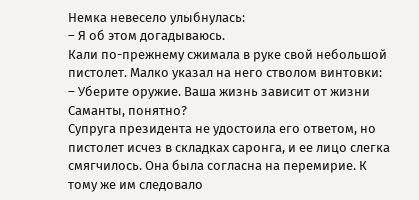Немка невесело улыбнулась:
– Я об этом догадываюсь.
Кали по-прежнему сжимала в руке свой небольшой пистолет. Малко указал на него стволом винтовки:
– Уберите оружие. Ваша жизнь зависит от жизни Саманты, понятно?
Супруга президента не удостоила его ответом, но пистолет исчез в складках саронга, и ее лицо слегка смягчилось. Она была согласна на перемирие. К тому же им следовало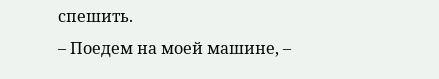спешить.
– Поедем на моей машине, –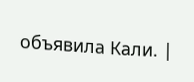объявила Кали. |